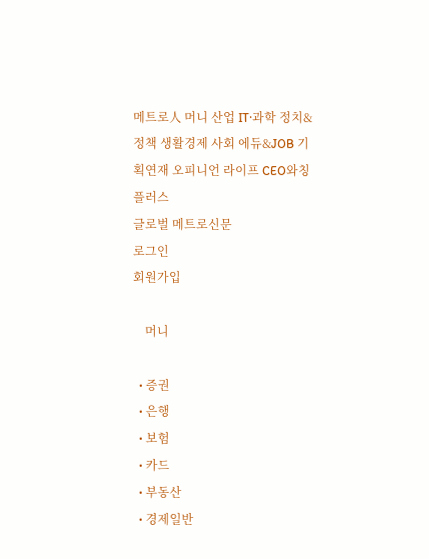메트로人 머니 산업 IT·과학 정치&정책 생활경제 사회 에듀&JOB 기획연재 오피니언 라이프 CEO와칭 플러스
글로벌 메트로신문
로그인
회원가입

    머니

  • 증권
  • 은행
  • 보험
  • 카드
  • 부동산
  • 경제일반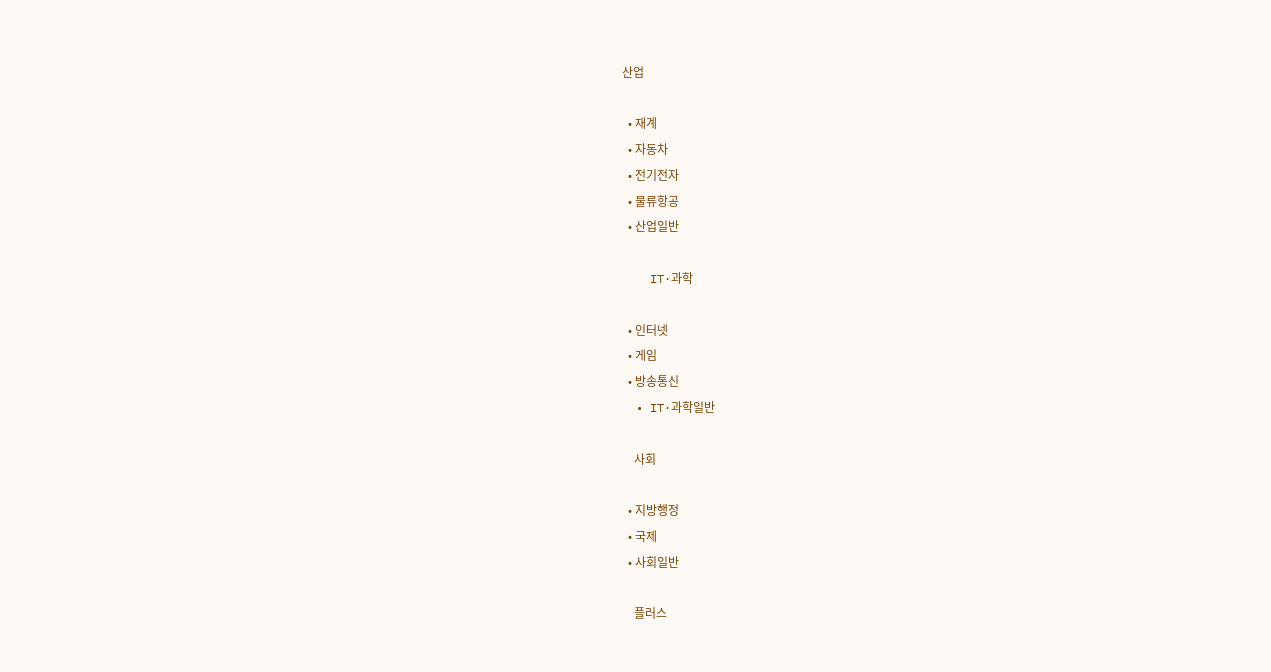산업

  • 재계
  • 자동차
  • 전기전자
  • 물류항공
  • 산업일반

    IT·과학

  • 인터넷
  • 게임
  • 방송통신
  • IT·과학일반

    사회

  • 지방행정
  • 국제
  • 사회일반

    플러스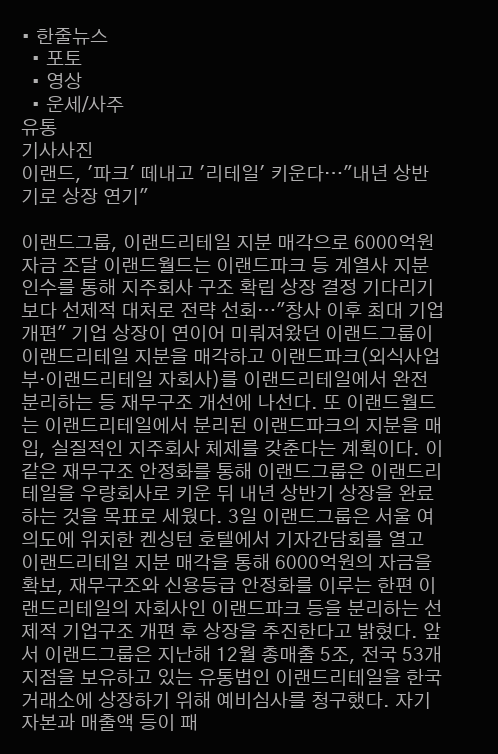• 한줄뉴스
  • 포토
  • 영상
  • 운세/사주
유통
기사사진
이랜드, '파크' 떼내고 '리테일' 키운다…"내년 상반기로 상장 연기"

이랜드그룹, 이랜드리테일 지분 매각으로 6000억원 자금 조달 이랜드월드는 이랜드파크 등 계열사 지분인수를 통해 지주회사 구조 확립 상장 결정 기다리기 보다 선제적 대처로 전략 선회…"창사 이후 최대 기업 개편" 기업 상장이 연이어 미뤄져왔던 이랜드그룹이 이랜드리테일 지분을 매각하고 이랜드파크(외식사업부·이랜드리테일 자회사)를 이랜드리테일에서 완전 분리하는 등 재무구조 개선에 나선다. 또 이랜드월드는 이랜드리테일에서 분리된 이랜드파크의 지분을 매입, 실질적인 지주회사 체제를 갖춘다는 계획이다. 이 같은 재무구조 안정화를 통해 이랜드그룹은 이랜드리테일을 우량회사로 키운 뒤 내년 상반기 상장을 완료하는 것을 목표로 세웠다. 3일 이랜드그룹은 서울 여의도에 위치한 켄싱턴 호텔에서 기자간담회를 열고 이랜드리테일 지분 매각을 통해 6000억원의 자금을 확보, 재무구조와 신용등급 안정화를 이루는 한편 이랜드리테일의 자회사인 이랜드파크 등을 분리하는 선제적 기업구조 개편 후 상장을 추진한다고 밝혔다. 앞서 이랜드그룹은 지난해 12월 총매출 5조, 전국 53개 지점을 보유하고 있는 유통법인 이랜드리테일을 한국거래소에 상장하기 위해 예비심사를 청구했다. 자기자본과 매출액 등이 패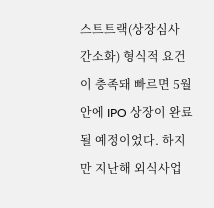스트트랙(상장심사 간소화) 형식적 요건이 충족돼 빠르면 5월 안에 IPO 상장이 완료될 예정이었다. 하지만 지난해 외식사업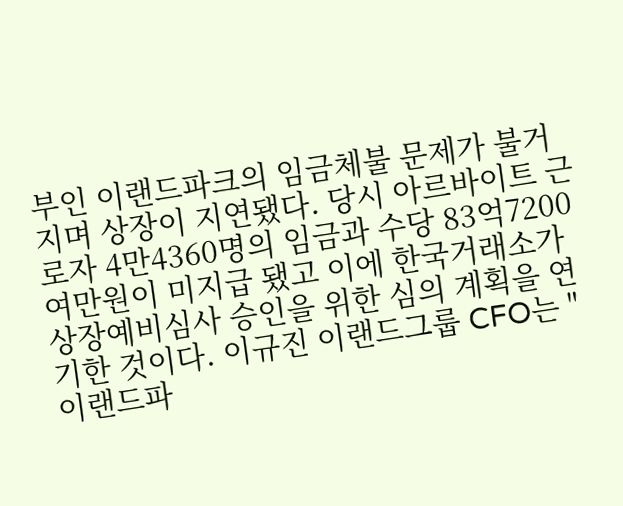부인 이랜드파크의 임금체불 문제가 불거지며 상장이 지연됐다. 당시 아르바이트 근로자 4만4360명의 임금과 수당 83억7200여만원이 미지급 됐고 이에 한국거래소가 상장예비심사 승인을 위한 심의 계획을 연기한 것이다. 이규진 이랜드그룹 CFO는 "이랜드파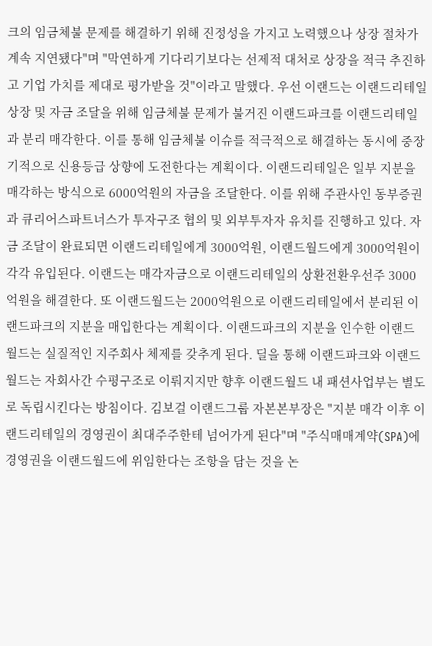크의 임금체불 문제를 해결하기 위해 진정성을 가지고 노력했으나 상장 절차가 계속 지연됐다"며 "막연하게 기다리기보다는 선제적 대처로 상장을 적극 추진하고 기업 가치를 제대로 평가받을 것"이라고 말했다. 우선 이랜드는 이랜드리테일 상장 및 자금 조달을 위해 임금체불 문제가 불거진 이랜드파크를 이랜드리테일과 분리 매각한다. 이를 통해 임금체불 이슈를 적극적으로 해결하는 동시에 중장기적으로 신용등급 상향에 도전한다는 계획이다. 이랜드리테일은 일부 지분을 매각하는 방식으로 6000억원의 자금을 조달한다. 이를 위해 주관사인 동부증권과 큐리어스파트너스가 투자구조 협의 및 외부투자자 유치를 진행하고 있다. 자금 조달이 완료되면 이랜드리테일에게 3000억원, 이랜드월드에게 3000억원이 각각 유입된다. 이랜드는 매각자금으로 이랜드리테일의 상환전환우선주 3000억원을 해결한다. 또 이랜드월드는 2000억원으로 이랜드리테일에서 분리된 이랜드파크의 지분을 매입한다는 계획이다. 이랜드파크의 지분을 인수한 이랜드월드는 실질적인 지주회사 체제를 갖추게 된다. 딜을 통해 이랜드파크와 이랜드월드는 자회사간 수평구조로 이뤄지지만 향후 이랜드월드 내 패션사업부는 별도로 독립시킨다는 방침이다. 김보걸 이랜드그룹 자본본부장은 "지분 매각 이후 이랜드리테일의 경영권이 최대주주한테 넘어가게 된다"며 "주식매매계약(SPA)에 경영권을 이랜드월드에 위임한다는 조항을 담는 것을 논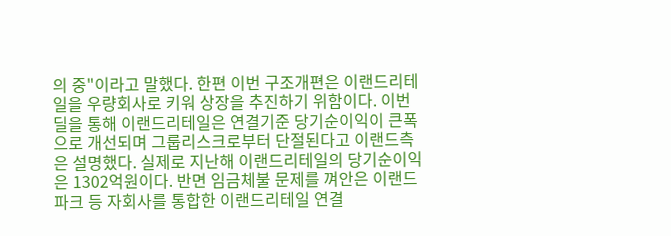의 중"이라고 말했다. 한편 이번 구조개편은 이랜드리테일을 우량회사로 키워 상장을 추진하기 위함이다. 이번 딜을 통해 이랜드리테일은 연결기준 당기순이익이 큰폭으로 개선되며 그룹리스크로부터 단절된다고 이랜드측은 설명했다. 실제로 지난해 이랜드리테일의 당기순이익은 1302억원이다. 반면 임금체불 문제를 껴안은 이랜드파크 등 자회사를 통합한 이랜드리테일 연결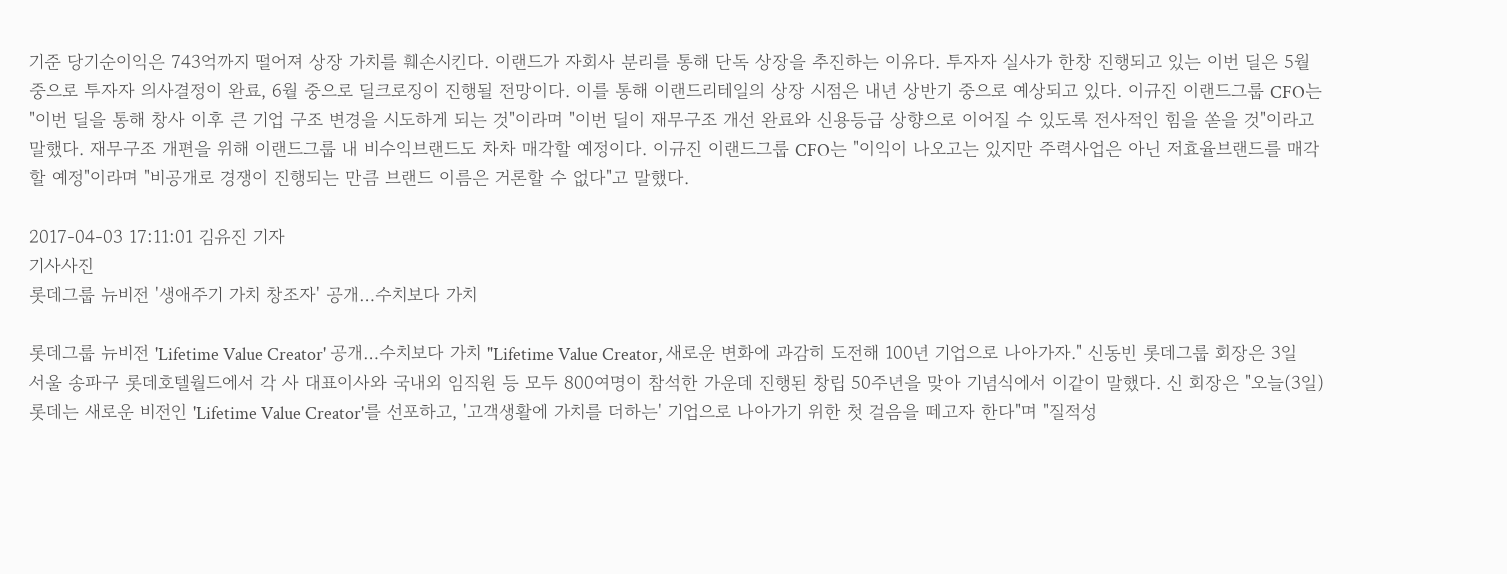기준 당기순이익은 743억까지 떨어져 상장 가치를 훼손시킨다. 이랜드가 자회사 분리를 통해 단독 상장을 추진하는 이유다. 투자자 실사가 한창 진행되고 있는 이번 딜은 5월 중으로 투자자 의사결정이 완료, 6월 중으로 딜크로징이 진행될 전망이다. 이를 통해 이랜드리테일의 상장 시점은 내년 상반기 중으로 예상되고 있다. 이규진 이랜드그룹 CFO는 "이번 딜을 통해 창사 이후 큰 기업 구조 변경을 시도하게 되는 것"이라며 "이번 딜이 재무구조 개선 완료와 신용등급 상향으로 이어질 수 있도록 전사적인 힘을 쏟을 것"이라고 말했다. 재무구조 개편을 위해 이랜드그룹 내 비수익브랜드도 차차 매각할 예정이다. 이규진 이랜드그룹 CFO는 "이익이 나오고는 있지만 주력사업은 아닌 저효율브랜드를 매각할 예정"이라며 "비공개로 경쟁이 진행되는 만큼 브랜드 이름은 거론할 수 없다"고 말했다.

2017-04-03 17:11:01 김유진 기자
기사사진
롯데그룹 뉴비전 '생애주기 가치 창조자' 공개…수치보다 가치

롯데그룹 뉴비전 'Lifetime Value Creator' 공개…수치보다 가치 "Lifetime Value Creator, 새로운 변화에 과감히 도전해 100년 기업으로 나아가자." 신동빈 롯데그룹 회장은 3일 서울 송파구 롯데호텔월드에서 각 사 대표이사와 국내외 임직원 등 모두 800여명이 참석한 가운데 진행된 창립 50주년을 맞아 기념식에서 이같이 말했다. 신 회장은 "오늘(3일) 롯데는 새로운 비전인 'Lifetime Value Creator'를 선포하고, '고객생활에 가치를 더하는' 기업으로 나아가기 위한 첫 걸음을 떼고자 한다"며 "질적성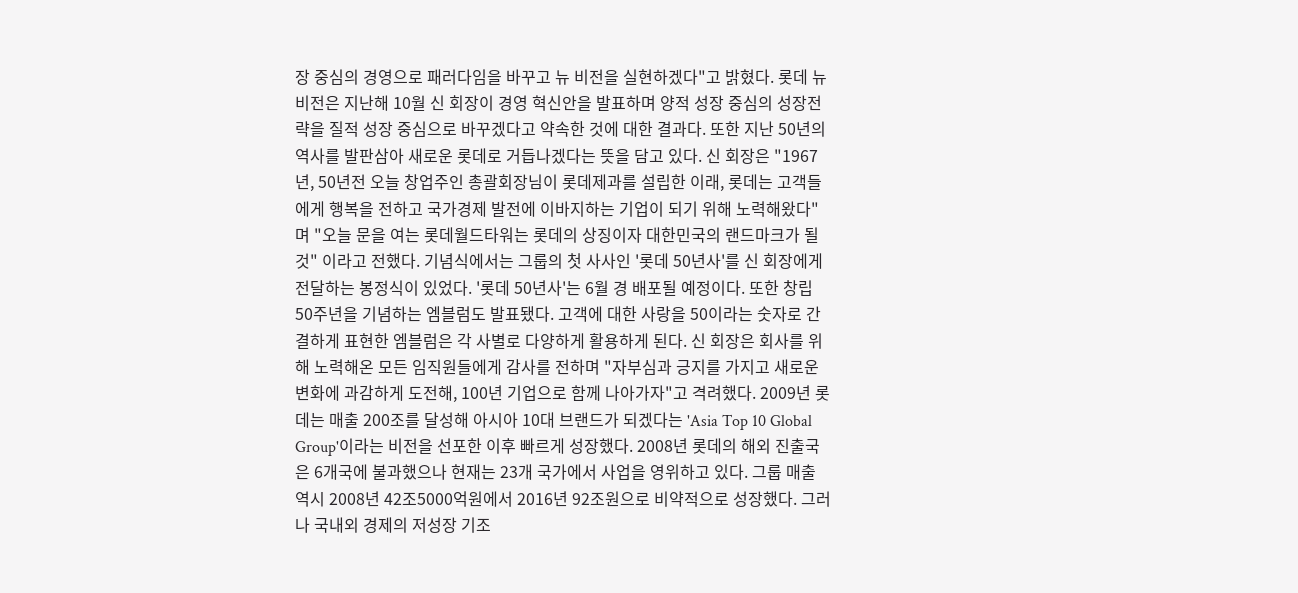장 중심의 경영으로 패러다임을 바꾸고 뉴 비전을 실현하겠다"고 밝혔다. 롯데 뉴비전은 지난해 10월 신 회장이 경영 혁신안을 발표하며 양적 성장 중심의 성장전략을 질적 성장 중심으로 바꾸겠다고 약속한 것에 대한 결과다. 또한 지난 50년의 역사를 발판삼아 새로운 롯데로 거듭나겠다는 뜻을 담고 있다. 신 회장은 "1967년, 50년전 오늘 창업주인 총괄회장님이 롯데제과를 설립한 이래, 롯데는 고객들에게 행복을 전하고 국가경제 발전에 이바지하는 기업이 되기 위해 노력해왔다"며 "오늘 문을 여는 롯데월드타워는 롯데의 상징이자 대한민국의 랜드마크가 될 것" 이라고 전했다. 기념식에서는 그룹의 첫 사사인 '롯데 50년사'를 신 회장에게 전달하는 봉정식이 있었다. '롯데 50년사'는 6월 경 배포될 예정이다. 또한 창립 50주년을 기념하는 엠블럼도 발표됐다. 고객에 대한 사랑을 50이라는 숫자로 간결하게 표현한 엠블럼은 각 사별로 다양하게 활용하게 된다. 신 회장은 회사를 위해 노력해온 모든 임직원들에게 감사를 전하며 "자부심과 긍지를 가지고 새로운 변화에 과감하게 도전해, 100년 기업으로 함께 나아가자"고 격려했다. 2009년 롯데는 매출 200조를 달성해 아시아 10대 브랜드가 되겠다는 'Asia Top 10 Global Group'이라는 비전을 선포한 이후 빠르게 성장했다. 2008년 롯데의 해외 진출국은 6개국에 불과했으나 현재는 23개 국가에서 사업을 영위하고 있다. 그룹 매출 역시 2008년 42조5000억원에서 2016년 92조원으로 비약적으로 성장했다. 그러나 국내외 경제의 저성장 기조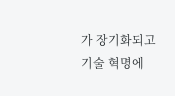가 장기화되고 기술 혁명에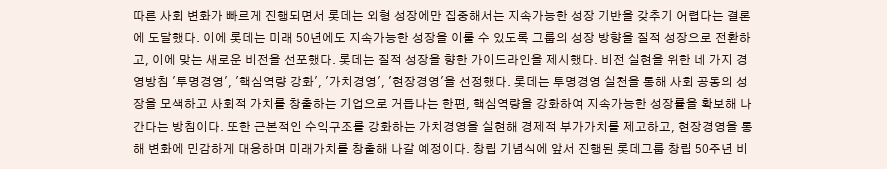따른 사회 변화가 빠르게 진행되면서 롯데는 외형 성장에만 집중해서는 지속가능한 성장 기반을 갖추기 어렵다는 결론에 도달했다. 이에 롯데는 미래 50년에도 지속가능한 성장을 이룰 수 있도록 그룹의 성장 방향을 질적 성장으로 전환하고, 이에 맞는 새로운 비전을 선포했다. 롯데는 질적 성장을 향한 가이드라인을 제시했다. 비전 실현을 위한 네 가지 경영방침 '투명경영', '핵심역량 강화', '가치경영', '현장경영'을 선정했다. 롯데는 투명경영 실천을 통해 사회 공동의 성장을 모색하고 사회적 가치를 창출하는 기업으로 거듭나는 한편, 핵심역량을 강화하여 지속가능한 성장률을 확보해 나간다는 방침이다. 또한 근본적인 수익구조를 강화하는 가치경영을 실현해 경제적 부가가치를 제고하고, 현장경영을 통해 변화에 민감하게 대응하며 미래가치를 창출해 나갈 예정이다. 창립 기념식에 앞서 진행된 롯데그룹 창립 50주년 비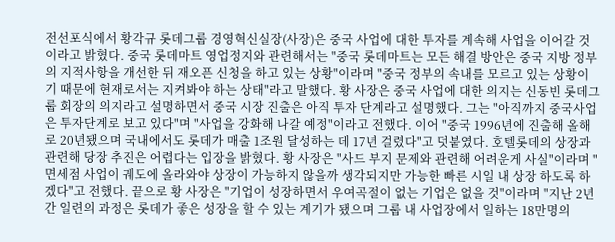전선포식에서 황각규 롯데그룹 경영혁신실장(사장)은 중국 사업에 대한 투자를 계속해 사업을 이어갈 것이라고 밝혔다. 중국 롯데마트 영업정지와 관련해서는 "중국 롯데마트는 모든 해결 방안은 중국 지방 정부의 지적사항을 개선한 뒤 재오픈 신청을 하고 있는 상황"이라며 "중국 정부의 속내를 모르고 있는 상황이기 때문에 현재로서는 지켜봐야 하는 상태"라고 말했다. 황 사장은 중국 사업에 대한 의지는 신동빈 롯데그룹 회장의 의지라고 설명하면서 중국 시장 진출은 아직 투자 단계라고 설명했다. 그는 "아직까지 중국사업은 투자단계로 보고 있다"며 "사업을 강화해 나갈 예정"이라고 전했다. 이어 "중국 1996년에 진출해 올해로 20년됐으며 국내에서도 롯데가 매출 1조원 달성하는 데 17년 걸렸다"고 덧붙였다. 호텔롯데의 상장과 관련해 당장 추진은 어렵다는 입장을 밝혔다. 황 사장은 "사드 부지 문제와 관련해 어려운게 사실"이라며 "면세점 사업이 궤도에 올라와야 상장이 가능하지 않을까 생각되지만 가능한 빠른 시일 내 상장 하도록 하겠다"고 전했다. 끝으로 황 사장은 "기업이 성장하면서 우여곡절이 없는 기업은 없을 것"이라며 "지난 2년간 일련의 과정은 롯데가 좋은 성장을 할 수 있는 계기가 됐으며 그룹 내 사업장에서 일하는 18만명의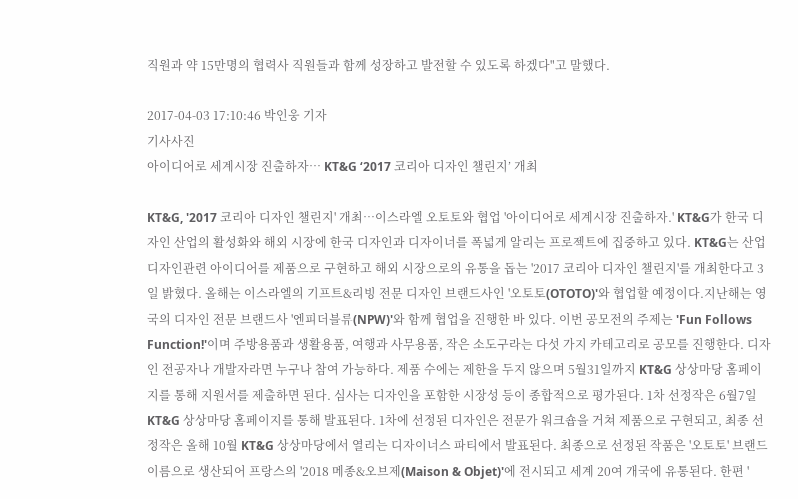직원과 약 15만명의 협력사 직원들과 함께 성장하고 발전할 수 있도록 하겠다"고 말했다.

2017-04-03 17:10:46 박인웅 기자
기사사진
아이디어로 세계시장 진출하자… KT&G ‘2017 코리아 디자인 챌린지’ 개최

KT&G, '2017 코리아 디자인 챌린지' 개최…이스라엘 오토토와 협업 '아이디어로 세계시장 진출하자.' KT&G가 한국 디자인 산업의 활성화와 해외 시장에 한국 디자인과 디자이너를 폭넓게 알리는 프로젝트에 집중하고 있다. KT&G는 산업 디자인관련 아이디어를 제품으로 구현하고 해외 시장으로의 유통을 돕는 '2017 코리아 디자인 챌린지'를 개최한다고 3일 밝혔다. 올해는 이스라엘의 기프트&리빙 전문 디자인 브랜드사인 '오토토(OTOTO)'와 협업할 예정이다.지난해는 영국의 디자인 전문 브랜드사 '엔피더블류(NPW)'와 함께 협업을 진행한 바 있다. 이번 공모전의 주제는 'Fun Follows Function!'이며 주방용품과 생활용품, 여행과 사무용품, 작은 소도구라는 다섯 가지 카테고리로 공모를 진행한다. 디자인 전공자나 개발자라면 누구나 참여 가능하다. 제품 수에는 제한을 두지 않으며 5월31일까지 KT&G 상상마당 홈페이지를 통해 지원서를 제출하면 된다. 심사는 디자인을 포함한 시장성 등이 종합적으로 평가된다. 1차 선정작은 6월7일 KT&G 상상마당 홈페이지를 통해 발표된다. 1차에 선정된 디자인은 전문가 워크숍을 거쳐 제품으로 구현되고, 최종 선정작은 올해 10월 KT&G 상상마당에서 열리는 디자이너스 파티에서 발표된다. 최종으로 선정된 작품은 '오토토' 브랜드 이름으로 생산되어 프랑스의 '2018 메종&오브제(Maison & Objet)'에 전시되고 세계 20여 개국에 유통된다. 한편 '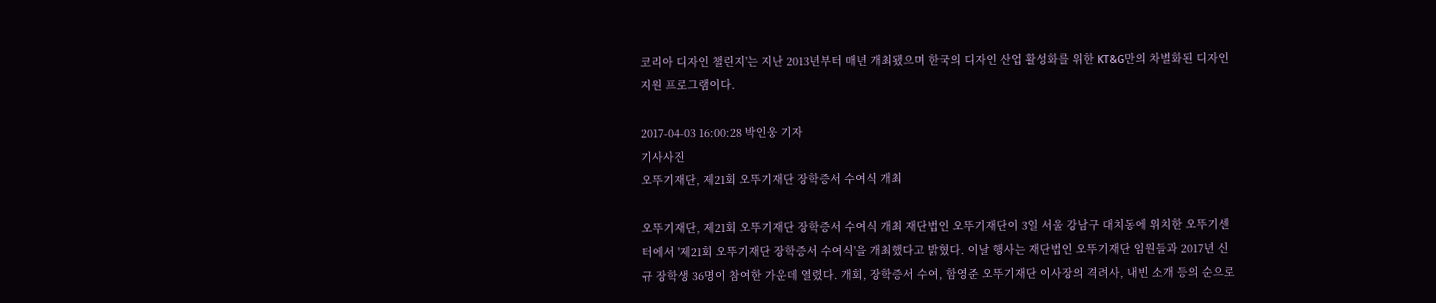코리아 디자인 챌린지'는 지난 2013년부터 매년 개최됐으며 한국의 디자인 산업 활성화를 위한 KT&G만의 차별화된 디자인 지원 프로그램이다.

2017-04-03 16:00:28 박인웅 기자
기사사진
오뚜기재단, 제21회 오뚜기재단 장학증서 수여식 개최

오뚜기재단, 제21회 오뚜기재단 장학증서 수여식 개최 재단법인 오뚜기재단이 3일 서울 강남구 대치동에 위치한 오뚜기센터에서 '제21회 오뚜기재단 장학증서 수여식'을 개최했다고 밝혔다. 이날 행사는 재단법인 오뚜기재단 임원들과 2017년 신규 장학생 36명이 참여한 가운데 열렸다. 개회, 장학증서 수여, 함영준 오뚜기재단 이사장의 격려사, 내빈 소개 등의 순으로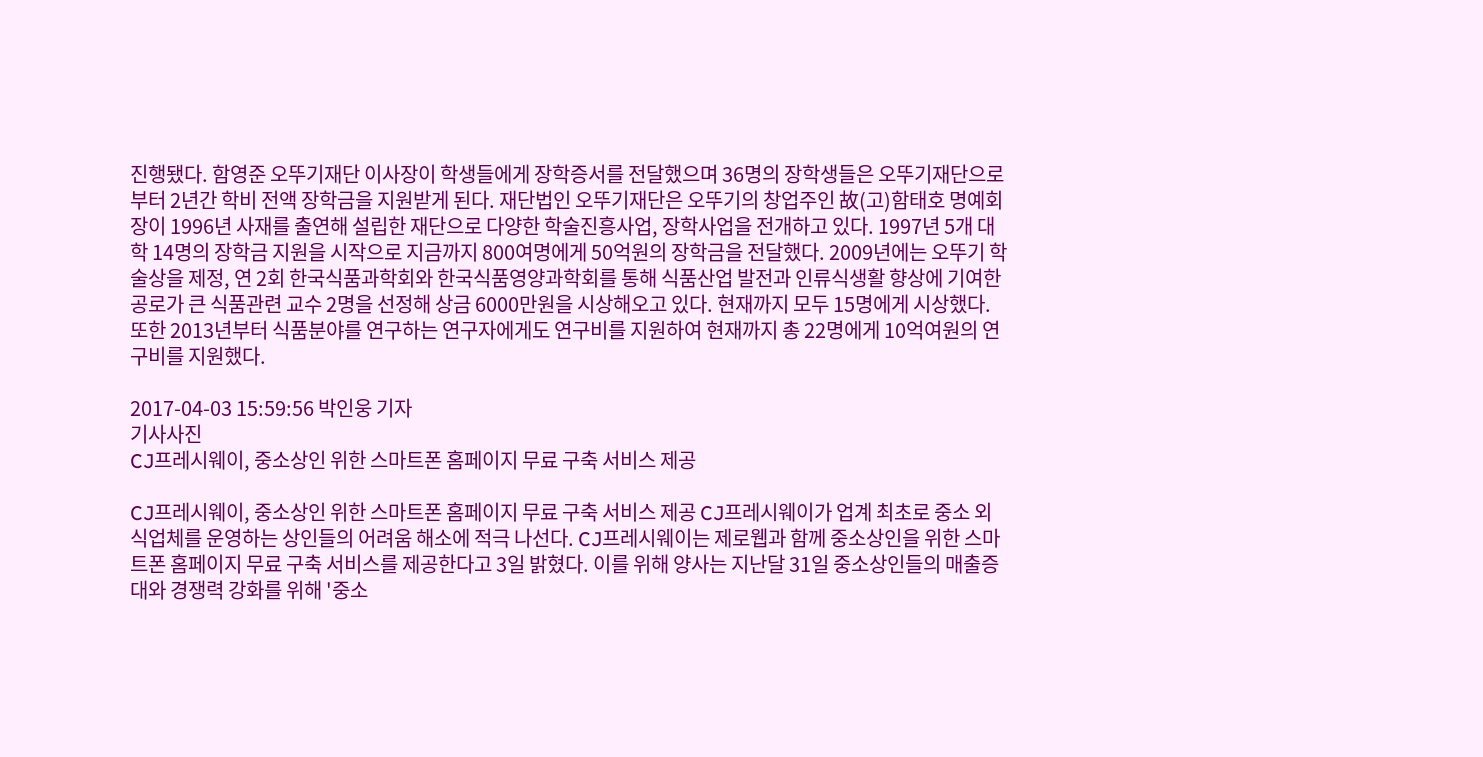진행됐다. 함영준 오뚜기재단 이사장이 학생들에게 장학증서를 전달했으며 36명의 장학생들은 오뚜기재단으로부터 2년간 학비 전액 장학금을 지원받게 된다. 재단법인 오뚜기재단은 오뚜기의 창업주인 故(고)함태호 명예회장이 1996년 사재를 출연해 설립한 재단으로 다양한 학술진흥사업, 장학사업을 전개하고 있다. 1997년 5개 대학 14명의 장학금 지원을 시작으로 지금까지 800여명에게 50억원의 장학금을 전달했다. 2009년에는 오뚜기 학술상을 제정, 연 2회 한국식품과학회와 한국식품영양과학회를 통해 식품산업 발전과 인류식생활 향상에 기여한 공로가 큰 식품관련 교수 2명을 선정해 상금 6000만원을 시상해오고 있다. 현재까지 모두 15명에게 시상했다. 또한 2013년부터 식품분야를 연구하는 연구자에게도 연구비를 지원하여 현재까지 총 22명에게 10억여원의 연구비를 지원했다.

2017-04-03 15:59:56 박인웅 기자
기사사진
CJ프레시웨이, 중소상인 위한 스마트폰 홈페이지 무료 구축 서비스 제공

CJ프레시웨이, 중소상인 위한 스마트폰 홈페이지 무료 구축 서비스 제공 CJ프레시웨이가 업계 최초로 중소 외식업체를 운영하는 상인들의 어려움 해소에 적극 나선다. CJ프레시웨이는 제로웹과 함께 중소상인을 위한 스마트폰 홈페이지 무료 구축 서비스를 제공한다고 3일 밝혔다. 이를 위해 양사는 지난달 31일 중소상인들의 매출증대와 경쟁력 강화를 위해 '중소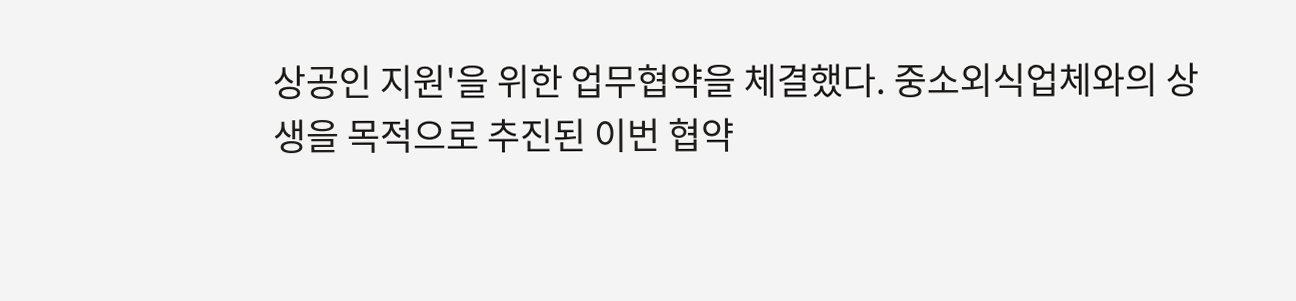상공인 지원'을 위한 업무협약을 체결했다. 중소외식업체와의 상생을 목적으로 추진된 이번 협약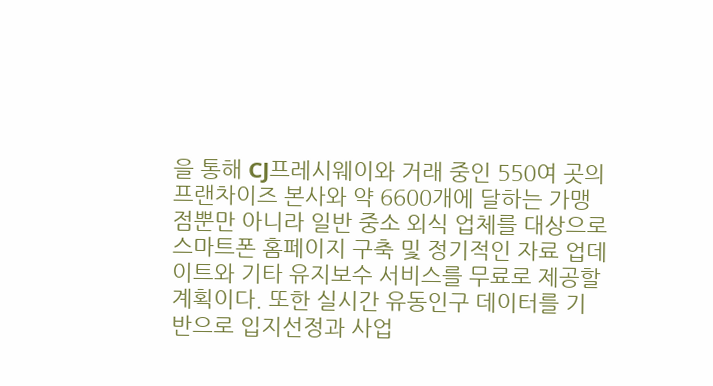을 통해 CJ프레시웨이와 거래 중인 550여 곳의 프랜차이즈 본사와 약 6600개에 달하는 가맹점뿐만 아니라 일반 중소 외식 업체를 대상으로 스마트폰 홈페이지 구축 및 정기적인 자료 업데이트와 기타 유지보수 서비스를 무료로 제공할 계획이다. 또한 실시간 유동인구 데이터를 기반으로 입지선정과 사업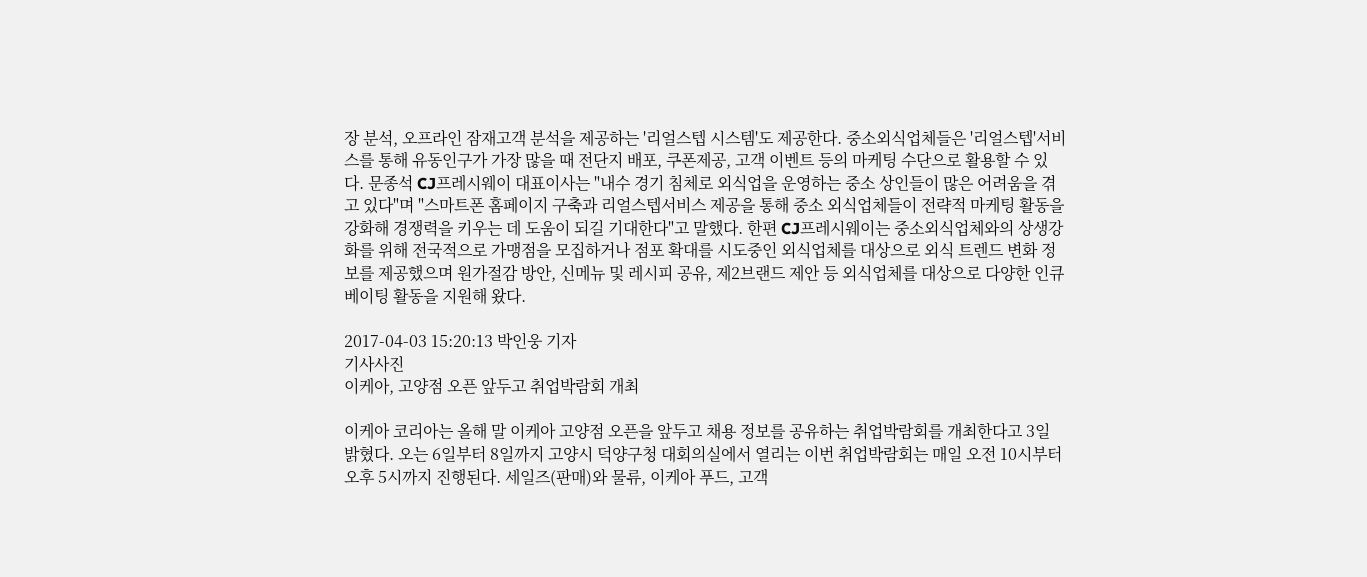장 분석, 오프라인 잠재고객 분석을 제공하는 '리얼스텝 시스템'도 제공한다. 중소외식업체들은 '리얼스텝'서비스를 통해 유동인구가 가장 많을 때 전단지 배포, 쿠폰제공, 고객 이벤트 등의 마케팅 수단으로 활용할 수 있다. 문종석 CJ프레시웨이 대표이사는 "내수 경기 침체로 외식업을 운영하는 중소 상인들이 많은 어려움을 겪고 있다"며 "스마트폰 홈페이지 구축과 리얼스텝서비스 제공을 통해 중소 외식업체들이 전략적 마케팅 활동을 강화해 경쟁력을 키우는 데 도움이 되길 기대한다"고 말했다. 한편 CJ프레시웨이는 중소외식업체와의 상생강화를 위해 전국적으로 가맹점을 모집하거나 점포 확대를 시도중인 외식업체를 대상으로 외식 트렌드 변화 정보를 제공했으며 원가절감 방안, 신메뉴 및 레시피 공유, 제2브랜드 제안 등 외식업체를 대상으로 다양한 인큐베이팅 활동을 지원해 왔다.

2017-04-03 15:20:13 박인웅 기자
기사사진
이케아, 고양점 오픈 앞두고 취업박람회 개최

이케아 코리아는 올해 말 이케아 고양점 오픈을 앞두고 채용 정보를 공유하는 취업박람회를 개최한다고 3일 밝혔다. 오는 6일부터 8일까지 고양시 덕양구청 대회의실에서 열리는 이번 취업박람회는 매일 오전 10시부터 오후 5시까지 진행된다. 세일즈(판매)와 물류, 이케아 푸드, 고객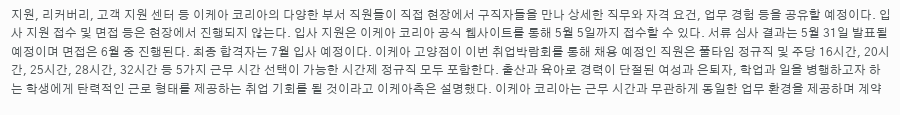지원, 리커버리, 고객 지원 센터 등 이케아 코리아의 다양한 부서 직원들이 직접 현장에서 구직자들을 만나 상세한 직무와 자격 요건, 업무 경험 등을 공유할 예정이다. 입사 지원 접수 및 면접 등은 현장에서 진행되지 않는다. 입사 지원은 이케아 코리아 공식 웹사이트를 통해 5월 5일까지 접수할 수 있다. 서류 심사 결과는 5월 31일 발표될 예정이며 면접은 6월 중 진행된다. 최종 합격자는 7월 입사 예정이다. 이케아 고양점이 이번 취업박람회를 통해 채용 예정인 직원은 풀타임 정규직 및 주당 16시간, 20시간, 25시간, 28시간, 32시간 등 5가지 근무 시간 선택이 가능한 시간제 정규직 모두 포함한다. 출산과 육아로 경력이 단절된 여성과 은퇴자, 학업과 일을 병행하고자 하는 학생에게 탄력적인 근로 형태를 제공하는 취업 기회를 될 것이라고 이케아측은 설명했다. 이케아 코리아는 근무 시간과 무관하게 동일한 업무 환경을 제공하며 계약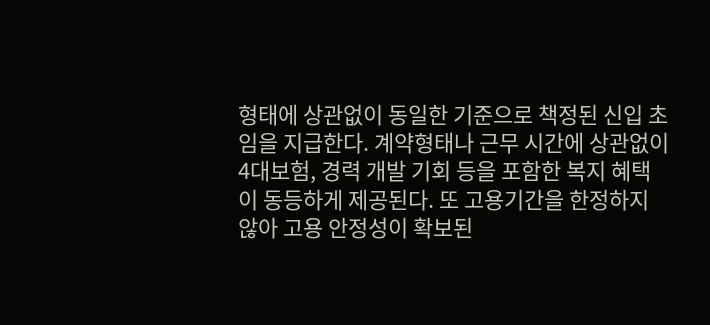형태에 상관없이 동일한 기준으로 책정된 신입 초임을 지급한다. 계약형태나 근무 시간에 상관없이 4대보험, 경력 개발 기회 등을 포함한 복지 혜택이 동등하게 제공된다. 또 고용기간을 한정하지 않아 고용 안정성이 확보된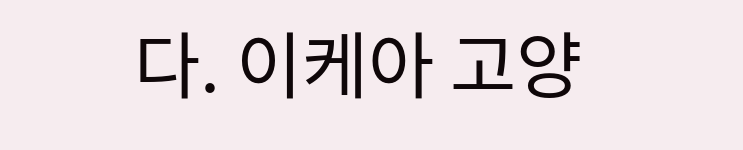다. 이케아 고양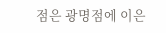점은 광명점에 이은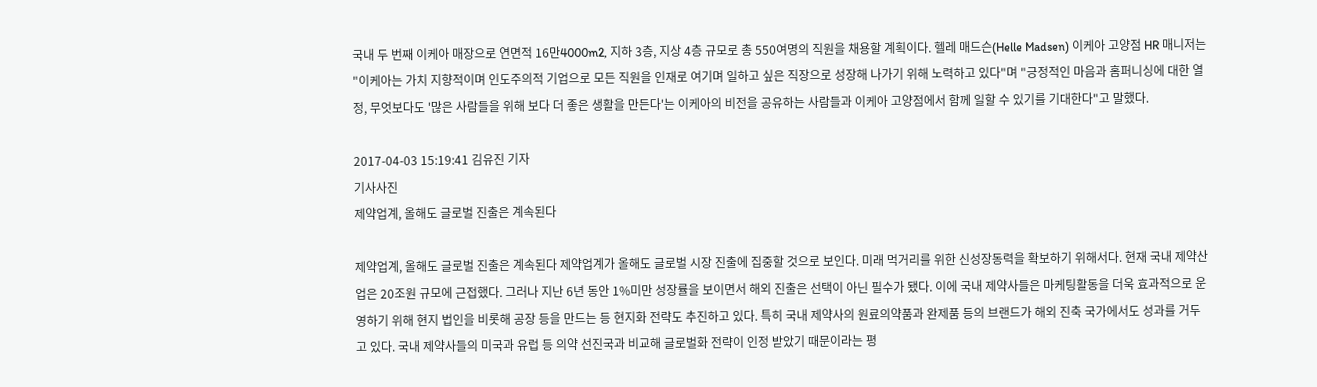국내 두 번째 이케아 매장으로 연면적 16만4000m2, 지하 3층, 지상 4층 규모로 총 550여명의 직원을 채용할 계획이다. 헬레 매드슨(Helle Madsen) 이케아 고양점 HR 매니저는 "이케아는 가치 지향적이며 인도주의적 기업으로 모든 직원을 인재로 여기며 일하고 싶은 직장으로 성장해 나가기 위해 노력하고 있다"며 "긍정적인 마음과 홈퍼니싱에 대한 열정, 무엇보다도 '많은 사람들을 위해 보다 더 좋은 생활을 만든다'는 이케아의 비전을 공유하는 사람들과 이케아 고양점에서 함께 일할 수 있기를 기대한다"고 말했다.

2017-04-03 15:19:41 김유진 기자
기사사진
제약업계, 올해도 글로벌 진출은 계속된다

제약업계, 올해도 글로벌 진출은 계속된다 제약업계가 올해도 글로벌 시장 진출에 집중할 것으로 보인다. 미래 먹거리를 위한 신성장동력을 확보하기 위해서다. 현재 국내 제약산업은 20조원 규모에 근접했다. 그러나 지난 6년 동안 1%미만 성장률을 보이면서 해외 진출은 선택이 아닌 필수가 됐다. 이에 국내 제약사들은 마케팅활동을 더욱 효과적으로 운영하기 위해 현지 법인을 비롯해 공장 등을 만드는 등 현지화 전략도 추진하고 있다. 특히 국내 제약사의 원료의약품과 완제품 등의 브랜드가 해외 진축 국가에서도 성과를 거두고 있다. 국내 제약사들의 미국과 유럽 등 의약 선진국과 비교해 글로벌화 전략이 인정 받았기 때문이라는 평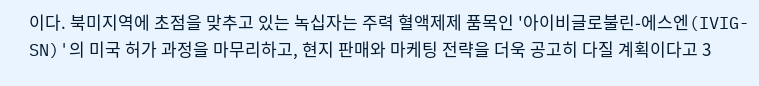이다. 북미지역에 초점을 맞추고 있는 녹십자는 주력 혈액제제 품목인 '아이비글로불린-에스엔(IVIG-SN)'의 미국 허가 과정을 마무리하고, 현지 판매와 마케팅 전략을 더욱 공고히 다질 계획이다고 3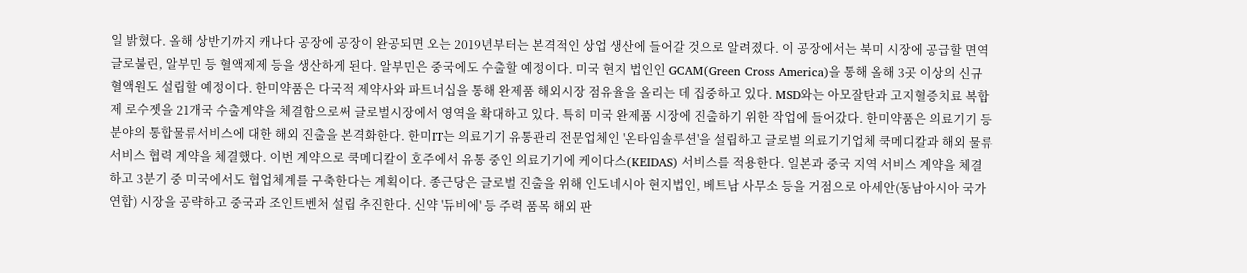일 밝혔다. 올해 상반기까지 캐나다 공장에 공장이 완공되면 오는 2019년부터는 본격적인 상업 생산에 들어갈 것으로 알려졌다. 이 공장에서는 북미 시장에 공급할 면역글로불린, 알부민 등 혈액제제 등을 생산하게 된다. 알부민은 중국에도 수출할 예정이다. 미국 현지 법인인 GCAM(Green Cross America)을 통해 올해 3곳 이상의 신규 혈액원도 설립할 예정이다. 한미약품은 다국적 제약사와 파트너십을 통해 완제품 해외시장 점유율을 올리는 데 집중하고 있다. MSD와는 아모잘탄과 고지혈증치료 복합제 로수젯을 21개국 수출계약을 체결함으로써 글로벌시장에서 영역을 확대하고 있다. 특히 미국 완제품 시장에 진출하기 위한 작업에 들어갔다. 한미약품은 의료기기 등 분야의 통합물류서비스에 대한 해외 진출을 본격화한다. 한미IT는 의료기기 유통관리 전문업체인 '온타임솔루션'을 설립하고 글로벌 의료기기업체 쿡메디칼과 해외 물류서비스 협력 계약을 체결했다. 이번 계약으로 쿡메디칼이 호주에서 유통 중인 의료기기에 케이다스(KEIDAS) 서비스를 적용한다. 일본과 중국 지역 서비스 계약을 체결하고 3분기 중 미국에서도 협업체계를 구축한다는 계획이다. 종근당은 글로벌 진출을 위해 인도네시아 현지법인, 베트남 사무소 등을 거점으로 아세안(동남아시아 국가연합) 시장을 공략하고 중국과 조인트벤처 설립 추진한다. 신약 '듀비에' 등 주력 품목 해외 판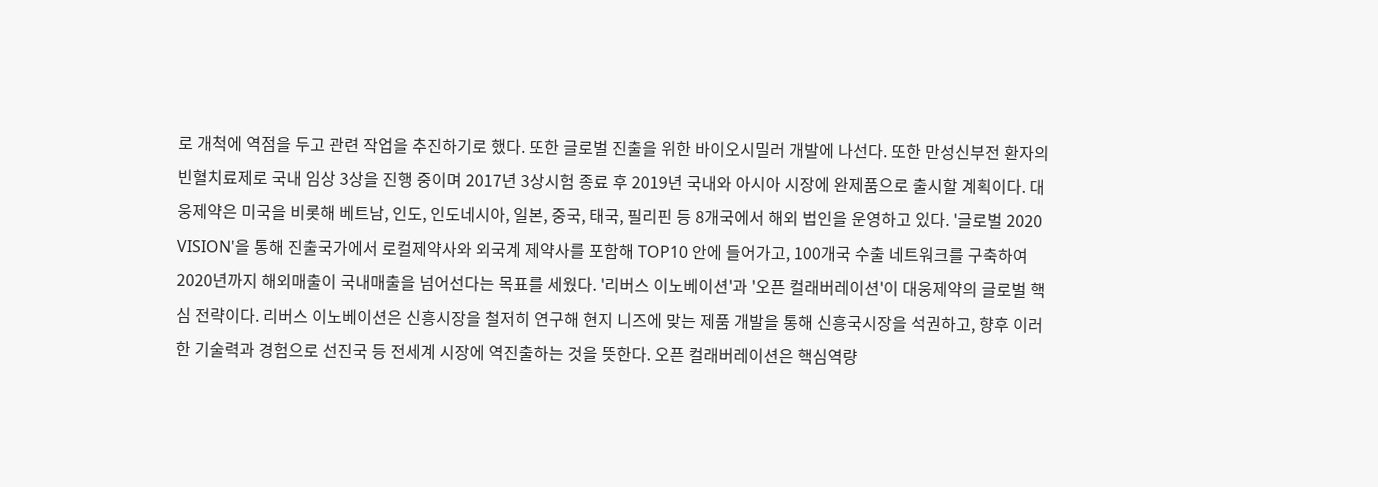로 개척에 역점을 두고 관련 작업을 추진하기로 했다. 또한 글로벌 진출을 위한 바이오시밀러 개발에 나선다. 또한 만성신부전 환자의 빈혈치료제로 국내 임상 3상을 진행 중이며 2017년 3상시험 종료 후 2019년 국내와 아시아 시장에 완제품으로 출시할 계획이다. 대웅제약은 미국을 비롯해 베트남, 인도, 인도네시아, 일본, 중국, 태국, 필리핀 등 8개국에서 해외 법인을 운영하고 있다. '글로벌 2020 VISION'을 통해 진출국가에서 로컬제약사와 외국계 제약사를 포함해 TOP10 안에 들어가고, 100개국 수출 네트워크를 구축하여 2020년까지 해외매출이 국내매출을 넘어선다는 목표를 세웠다. '리버스 이노베이션'과 '오픈 컬래버레이션'이 대웅제약의 글로벌 핵심 전략이다. 리버스 이노베이션은 신흥시장을 철저히 연구해 현지 니즈에 맞는 제품 개발을 통해 신흥국시장을 석권하고, 향후 이러한 기술력과 경험으로 선진국 등 전세계 시장에 역진출하는 것을 뜻한다. 오픈 컬래버레이션은 핵심역량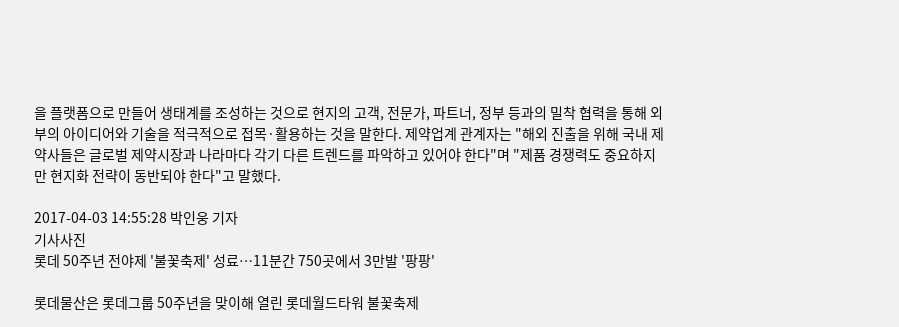을 플랫폼으로 만들어 생태계를 조성하는 것으로 현지의 고객, 전문가, 파트너, 정부 등과의 밀착 협력을 통해 외부의 아이디어와 기술을 적극적으로 접목·활용하는 것을 말한다. 제약업계 관계자는 "해외 진출을 위해 국내 제약사들은 글로벌 제약시장과 나라마다 각기 다른 트렌드를 파악하고 있어야 한다"며 "제품 경쟁력도 중요하지만 현지화 전략이 동반되야 한다"고 말했다.

2017-04-03 14:55:28 박인웅 기자
기사사진
롯데 50주년 전야제 '불꽃축제' 성료…11분간 750곳에서 3만발 '팡팡'

롯데물산은 롯데그룹 50주년을 맞이해 열린 롯데월드타워 불꽃축제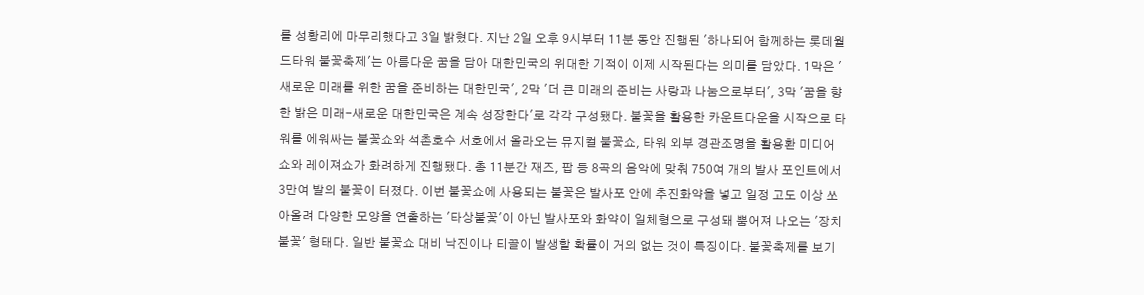를 성황리에 마무리했다고 3일 밝혔다. 지난 2일 오후 9시부터 11분 동안 진행된 '하나되어 함께하는 롯데월드타워 불꽃축제'는 아름다운 꿈을 담아 대한민국의 위대한 기적이 이제 시작된다는 의미를 담았다. 1막은 '새로운 미래를 위한 꿈을 준비하는 대한민국', 2막 '더 큰 미래의 준비는 사랑과 나눔으로부터', 3막 '꿈을 향한 밝은 미래-새로운 대한민국은 계속 성장한다'로 각각 구성됐다. 불꽃을 활용한 카운트다운을 시작으로 타워를 에워싸는 불꽃쇼와 석촌호수 서호에서 올라오는 뮤지컬 불꽃쇼, 타워 외부 경관조명을 활용환 미디어 쇼와 레이져쇼가 화려하게 진행됐다. 총 11분간 재즈, 팝 등 8곡의 음악에 맞춰 750여 개의 발사 포인트에서 3만여 발의 불꽃이 터졌다. 이번 불꽃쇼에 사용되는 불꽃은 발사포 안에 추진화약을 넣고 일정 고도 이상 쏘아올려 다양한 모양을 연출하는 '타상불꽃'이 아닌 발사포와 화약이 일체형으로 구성돼 뿜어져 나오는 '장치불꽃' 형태다. 일반 불꽃쇼 대비 낙진이나 티끌이 발생할 확률이 거의 없는 것이 특징이다. 불꽃축제를 보기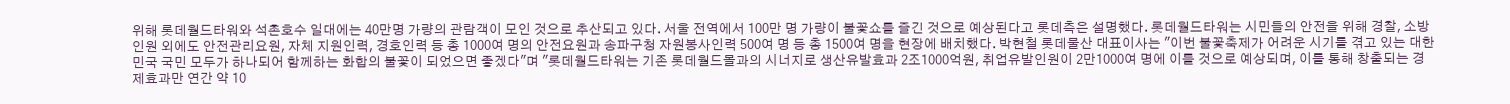위해 롯데월드타워와 석촌호수 일대에는 40만명 가량의 관람객이 모인 것으로 추산되고 있다. 서울 전역에서 100만 명 가량이 불꽃쇼를 즐긴 것으로 예상된다고 롯데측은 설명했다. 롯데월드타워는 시민들의 안전을 위해 경찰, 소방 인원 외에도 안전관리요원, 자체 지원인력, 경호인력 등 총 1000여 명의 안전요원과 송파구청 자원봉사인력 500여 명 등 총 1500여 명을 현장에 배치했다. 박현철 롯데물산 대표이사는 "이번 불꽃축제가 어려운 시기를 겪고 있는 대한민국 국민 모두가 하나되어 함께하는 화합의 불꽃이 되었으면 좋겠다"며 "롯데월드타워는 기존 롯데월드몰과의 시너지로 생산유발효과 2조1000억원, 취업유발인원이 2만1000여 명에 이를 것으로 예상되며, 이를 통해 창출되는 경제효과만 연간 약 10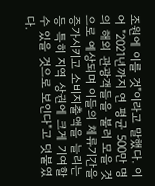조원에 이를 것"이라고 말했다. 이어 "2021년까지 연 평균 500만 명의 해외 관광객들을 불러 모을 것으로 예상되며 이들의 체류기간을 증가시키고 소비지출액을 늘리는 등 특히 지역 상권에 크게 기여할 수 있을 것으로 보인다"고 덧붙였다.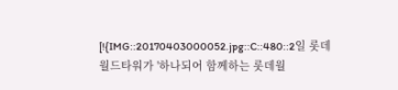[!{IMG::20170403000052.jpg::C::480::2일 롯데월드타워가 '하나되어 함께하는 롯데월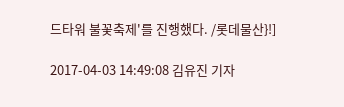드타워 불꽃축제'를 진행했다. /롯데물산}!]

2017-04-03 14:49:08 김유진 기자